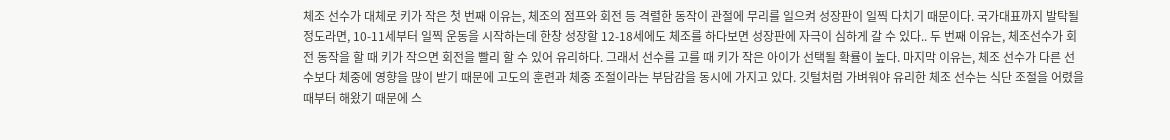체조 선수가 대체로 키가 작은 첫 번째 이유는, 체조의 점프와 회전 등 격렬한 동작이 관절에 무리를 일으켜 성장판이 일찍 다치기 때문이다. 국가대표까지 발탁될 정도라면, 10-11세부터 일찍 운동을 시작하는데 한창 성장할 12-18세에도 체조를 하다보면 성장판에 자극이 심하게 갈 수 있다.. 두 번째 이유는, 체조선수가 회전 동작을 할 때 키가 작으면 회전을 빨리 할 수 있어 유리하다. 그래서 선수를 고를 때 키가 작은 아이가 선택될 확률이 높다. 마지막 이유는, 체조 선수가 다른 선수보다 체중에 영향을 많이 받기 때문에 고도의 훈련과 체중 조절이라는 부담감을 동시에 가지고 있다. 깃털처럼 가벼워야 유리한 체조 선수는 식단 조절을 어렸을 때부터 해왔기 때문에 스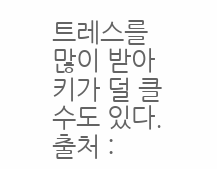트레스를 많이 받아 키가 덜 클 수도 있다.
출처 :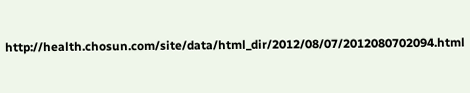http://health.chosun.com/site/data/html_dir/2012/08/07/2012080702094.html